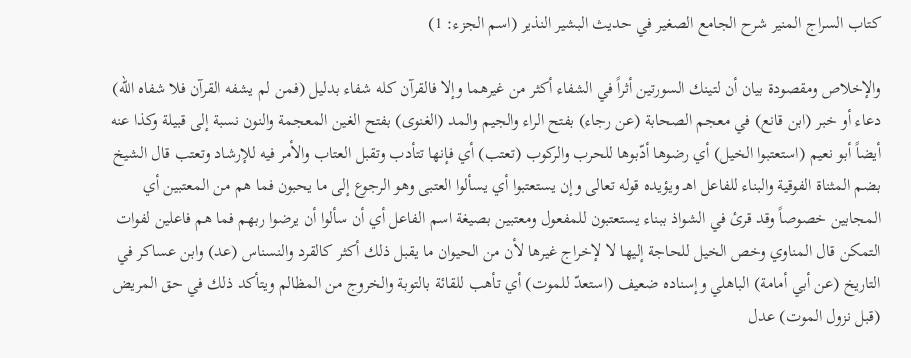كتاب السراج المنير شرح الجامع الصغير في حديث البشير النذير (اسم الجزء: 1)

والإخلاص ومقصودة بيان أن لتينك السورتين أثراً في الشفاء أكثر من غيرهما وإلا فالقرآن كله شفاء بدليل (فمن لم يشفه القرآن فلا شفاه الله) دعاء أو خبر (ابن قانع) في معجم الصحابة (عن رجاء) بفتح الراء والجيم والمد (الغنوى) بفتح الغين المعجمة والنون نسبة إلى قبيلة وكذا عنه أيضاً أبو نعيم (استعتبوا الخيل) أي رضوها أدّبوها للحرب والركوب (تعتب) أي فإنها تتأدب وتقبل العتاب والأمر فيه للإرشاد وتعتب قال الشيخ بضم المثناة الفوقية والبناء للفاعل اهـ ويؤيده قوله تعالى وإن يستعتبوا أي يسألوا العتبى وهو الرجوع إلى ما يحبون فما هم من المعتبين أي المجابين خصوصاً وقد قرئ في الشواذ ببناء يستعتبون للمفعول ومعتبين بصيغة اسم الفاعل أي أن سألوا أن يرضوا ربهم فما هم فاعلين لفوات التمكن قال المناوي وخص الخيل للحاجة إليها لا لإخراج غيرها لأن من الحيوان ما يقبل ذلك أكثر كالقرد والنسناس (عد) وابن عساكر في التاريخ (عن أبي أمامة) الباهلي وإسناده ضعيف (استعدّ للموت) أي تأهب للقائة بالتوبة والخروج من المظالم ويتأكد ذلك في حق المريض (قبل نزول الموت) عدل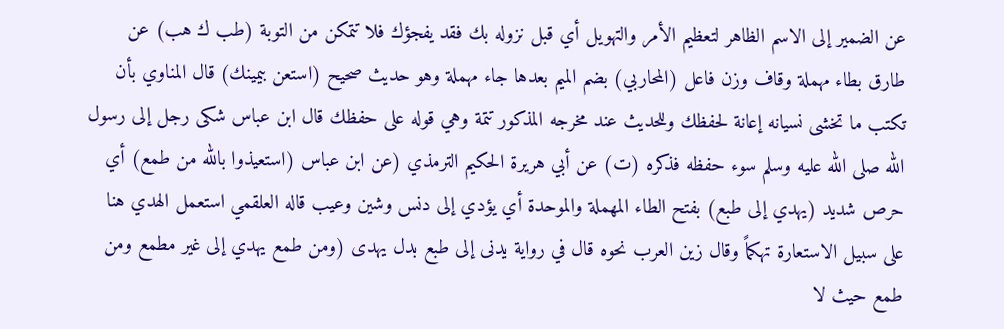عن الضمير إلى الاسم الظاهر لتعظيم الأمر والتهويل أي قبل نزوله بك فقد يفجؤك فلا تتمكن من التوبة (طب ك هب) عن طارق بطاء مهملة وقاف وزن فاعل (المحاربي) بضم الميم بعدها جاء مهملة وهو حديث صحيح (استعن بيمينك) قال المناوي بأن تكتب ما تخشى نسيانه إعانة لحفظك وللحديث عند مخرجه المذكور تتمة وهي قوله على حفظك قال ابن عباس شكى رجل إلى رسول الله صلى الله عليه وسلم سوء حفظه فذكره (ت) عن أبي هريرة الحكيم الترمذي (عن ابن عباس (استعيذوا بالله من طمع) أي حرص شديد (يهدي إلى طبع) بفتح الطاء المهملة والموحدة أي يؤدي إلى دنس وشين وعيب قاله العلقمي استعمل الهدي هنا على سبيل الاستعارة تهكماً وقال زين العرب نحوه قال في رواية يدنى إلى طبع بدل يهدى (ومن طمع يهدي إلى غير مطمع ومن طمع حيث لا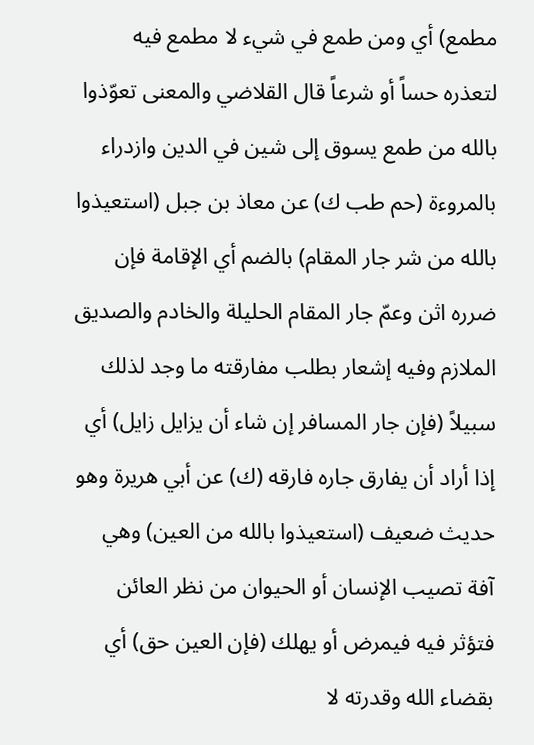مطمع) أي ومن طمع في شيء لا مطمع فيه لتعذره حساً أو شرعاً قال القلاضي والمعنى تعوّذوا بالله من طمع يسوق إلى شين في الدين وازدراء بالمروءة (حم طب ك) عن معاذ بن جبل (استعيذوا بالله من شر جار المقام) بالضم أي الإقامة فإن ضرره اثن وعمّ جار المقام الحليلة والخادم والصديق الملازم وفيه إشعار بطلب مفارقته ما وجد لذلك سبيلاً (فإن جار المسافر إن شاء أن يزايل زايل) أي إذا أراد أن يفارق جاره فارقه (ك) عن أبي هريرة وهو حديث ضعيف (استعيذوا بالله من العين) وهي آفة تصيب الإنسان أو الحيوان من نظر العائن فتؤثر فيه فيمرض أو يهلك (فإن العين حق) أي بقضاء الله وقدرته لا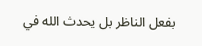بفعل الناظر بل يحدث الله في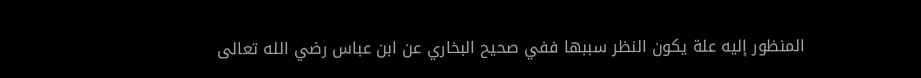المنظور إليه علة يكون النظر سببها ففي صحيح البخاري عن ابن عباس رضي الله تعالى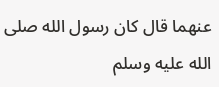عنهما قال كان رسول الله صلى الله عليه وسلم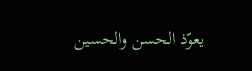يعوّذ الحسن والحسين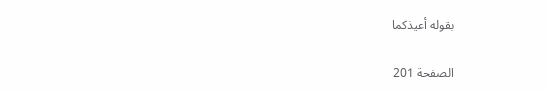بقوله أعيذكما

الصفحة 201